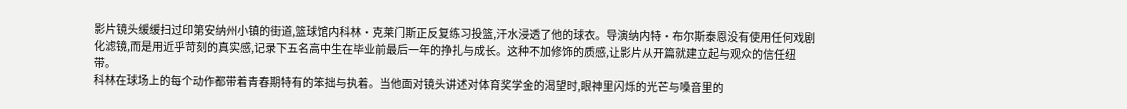影片镜头缓缓扫过印第安纳州小镇的街道,篮球馆内科林·克莱门斯正反复练习投篮,汗水浸透了他的球衣。导演纳内特·布尔斯泰恩没有使用任何戏剧化滤镜,而是用近乎苛刻的真实感,记录下五名高中生在毕业前最后一年的挣扎与成长。这种不加修饰的质感,让影片从开篇就建立起与观众的信任纽带。
科林在球场上的每个动作都带着青春期特有的笨拙与执着。当他面对镜头讲述对体育奖学金的渴望时,眼神里闪烁的光芒与嗓音里的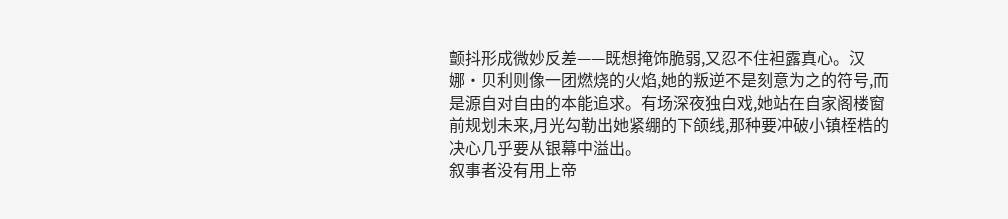颤抖形成微妙反差——既想掩饰脆弱,又忍不住袒露真心。汉娜·贝利则像一团燃烧的火焰,她的叛逆不是刻意为之的符号,而是源自对自由的本能追求。有场深夜独白戏,她站在自家阁楼窗前规划未来,月光勾勒出她紧绷的下颌线,那种要冲破小镇桎梏的决心几乎要从银幕中溢出。
叙事者没有用上帝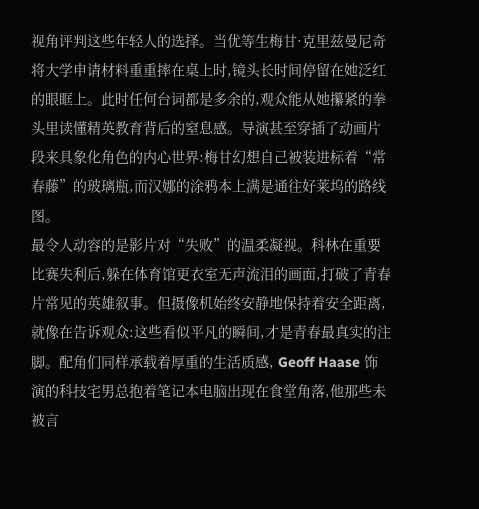视角评判这些年轻人的选择。当优等生梅甘·克里兹曼尼奇将大学申请材料重重摔在桌上时,镜头长时间停留在她泛红的眼眶上。此时任何台词都是多余的,观众能从她攥紧的拳头里读懂精英教育背后的窒息感。导演甚至穿插了动画片段来具象化角色的内心世界:梅甘幻想自己被装进标着“常春藤”的玻璃瓶,而汉娜的涂鸦本上满是通往好莱坞的路线图。
最令人动容的是影片对“失败”的温柔凝视。科林在重要比赛失利后,躲在体育馆更衣室无声流泪的画面,打破了青春片常见的英雄叙事。但摄像机始终安静地保持着安全距离,就像在告诉观众:这些看似平凡的瞬间,才是青春最真实的注脚。配角们同样承载着厚重的生活质感, Geoff Haase 饰演的科技宅男总抱着笔记本电脑出现在食堂角落,他那些未被言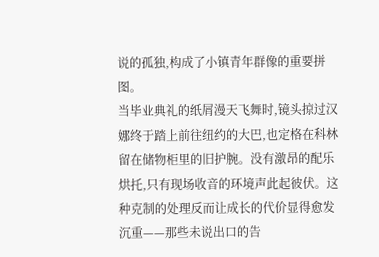说的孤独,构成了小镇青年群像的重要拼图。
当毕业典礼的纸屑漫天飞舞时,镜头掠过汉娜终于踏上前往纽约的大巴,也定格在科林留在储物柜里的旧护腕。没有激昂的配乐烘托,只有现场收音的环境声此起彼伏。这种克制的处理反而让成长的代价显得愈发沉重——那些未说出口的告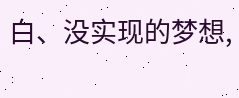白、没实现的梦想,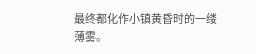最终都化作小镇黄昏时的一缕薄雾。